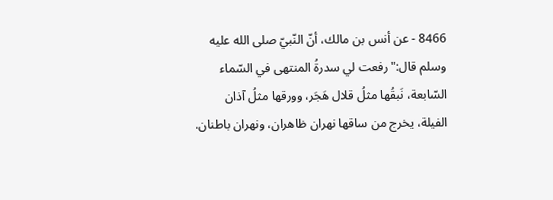8466 - عن أنس بن مالك، أنّ النّبيّ صلى الله عليه وسلم قال:"رفعت لي سدرةُ المنتهى في السّماء السّابعة، نَبقُها مثلُ قلال هَجَر، وورقها مثلُ آذان الفيلة، يخرج من ساقها نهران ظاهران، ونهران باطنان.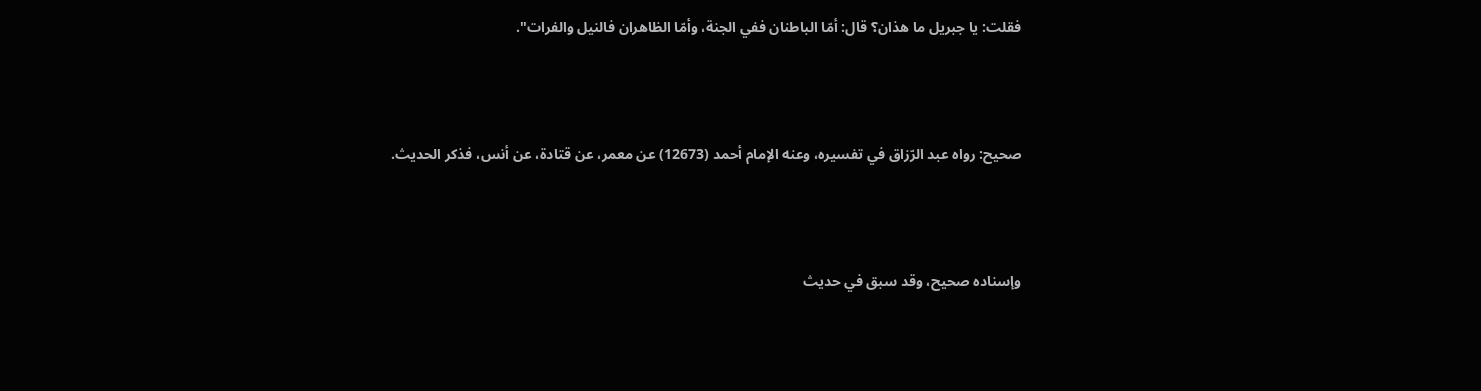فقلت: يا جبريل ما هذان؟ قال: أمّا الباطنان ففي الجنة، وأمّا الظاهران فالنيل والفرات".



صحيح: رواه عبد الرّزاق في تفسيره، وعنه الإمام أحمد (12673) عن معمر، عن قتادة، عن أنس، فذكر الحديث.



وإسناده صحيح، وقد سبق في حديث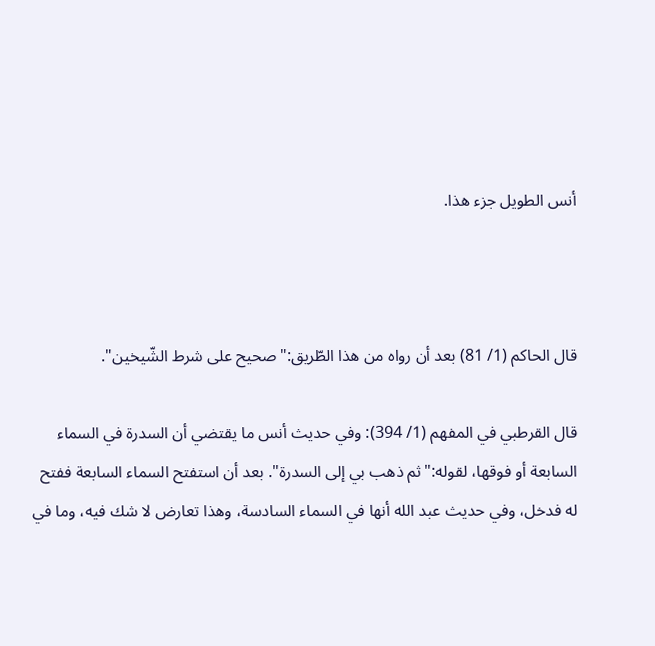أنس الطويل جزء هذا.



قال الحاكم (1/ 81) بعد أن رواه من هذا الطّريق:"صحيح على شرط الشّيخين".

قال القرطبي في المفهم (1/ 394): وفي حديث أنس ما يقتضي أن السدرة في السماء السابعة أو فوقها، لقوله:"ثم ذهب بي إلى السدرة". بعد أن استفتح السماء السابعة ففتح له فدخل، وفي حديث عبد الله أنها في السماء السادسة، وهذا تعارض لا شك فيه، وما في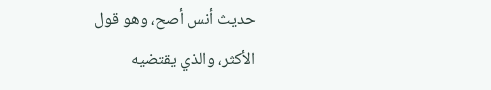حديث أنس أصح، وهو قول الأكثر، والذي يقتضيه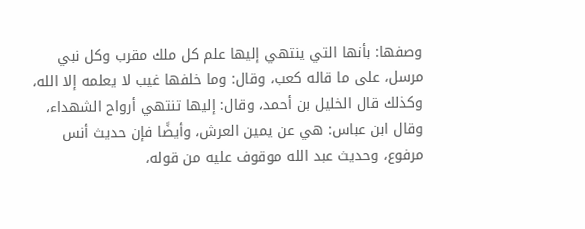وصفها: بأنها التي ينتهي إليها علم كل ملك مقرب وكل نبي مرسل، على ما قاله كعب، وقال: وما خلفها غيب لا يعلمه إلا الله، وكذلك قال الخليل بن أحمد، وقال: إليها تنتهي أرواح الشهداء، وقال ابن عباس: هي عن يمين العرش، وأيضًا فإن حديث أنس مرفوع، وحديث عبد الله موقوف عليه من قوله،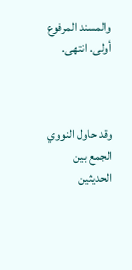والمسند المرفوع أولى. انتهى.



وقد حاول النووي الجمع بين الحديثين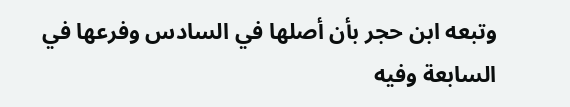وتبعه ابن حجر بأن أصلها في السادس وفرعها في السابعة وفيه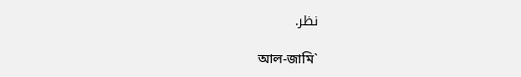نظر.

আল-জামি`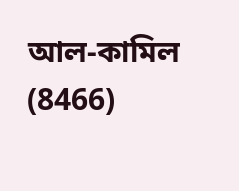আল-কামিল (8466)